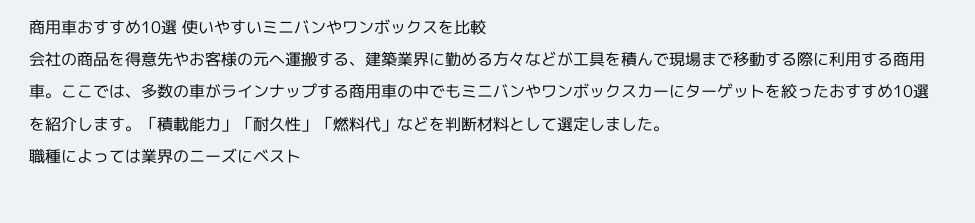商用車おすすめ10選 使いやすいミニバンやワンボックスを比較
会社の商品を得意先やお客様の元へ運搬する、建築業界に勤める方々などが工具を積んで現場まで移動する際に利用する商用車。ここでは、多数の車がラインナップする商用車の中でもミニバンやワンボックスカーにターゲットを絞ったおすすめ10選を紹介します。「積載能力」「耐久性」「燃料代」などを判断材料として選定しました。
職種によっては業界のニーズにベスト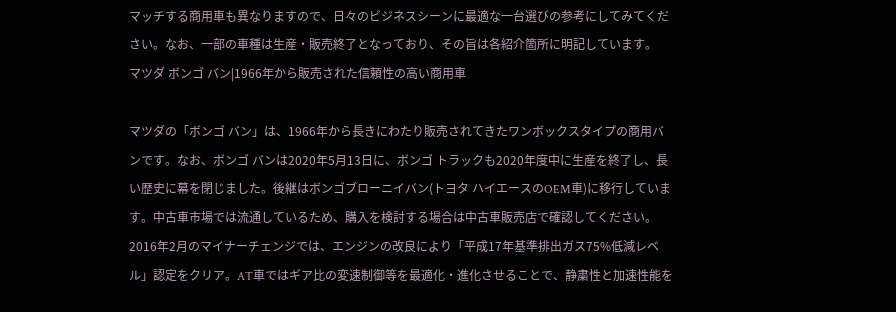マッチする商用車も異なりますので、日々のビジネスシーンに最適な一台選びの参考にしてみてください。なお、一部の車種は生産・販売終了となっており、その旨は各紹介箇所に明記しています。
マツダ ボンゴ バン|1966年から販売された信頼性の高い商用車

マツダの「ボンゴ バン」は、1966年から長きにわたり販売されてきたワンボックスタイプの商用バンです。なお、ボンゴ バンは2020年5月13日に、ボンゴ トラックも2020年度中に生産を終了し、長い歴史に幕を閉じました。後継はボンゴブローニイバン(トヨタ ハイエースのOEM車)に移行しています。中古車市場では流通しているため、購入を検討する場合は中古車販売店で確認してください。
2016年2月のマイナーチェンジでは、エンジンの改良により「平成17年基準排出ガス75%低減レベル」認定をクリア。AT車ではギア比の変速制御等を最適化・進化させることで、静粛性と加速性能を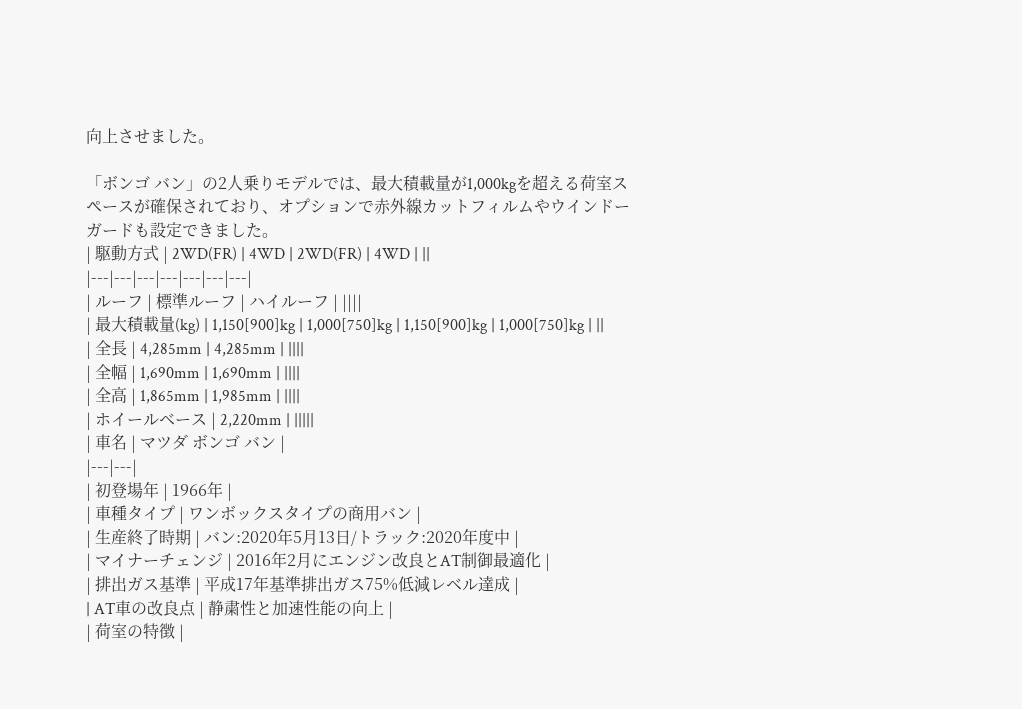向上させました。

「ボンゴ バン」の2人乗りモデルでは、最大積載量が1,000kgを超える荷室スペースが確保されており、オプションで赤外線カットフィルムやウインドーガードも設定できました。
| 駆動方式 | 2WD(FR) | 4WD | 2WD(FR) | 4WD | ||
|---|---|---|---|---|---|---|
| ルーフ | 標準ルーフ | ハイルーフ | ||||
| 最大積載量(kg) | 1,150[900]kg | 1,000[750]kg | 1,150[900]kg | 1,000[750]kg | ||
| 全長 | 4,285mm | 4,285mm | ||||
| 全幅 | 1,690mm | 1,690mm | ||||
| 全高 | 1,865mm | 1,985mm | ||||
| ホイールベース | 2,220mm | |||||
| 車名 | マツダ ボンゴ バン |
|---|---|
| 初登場年 | 1966年 |
| 車種タイプ | ワンボックスタイプの商用バン |
| 生産終了時期 | バン:2020年5月13日/トラック:2020年度中 |
| マイナーチェンジ | 2016年2月にエンジン改良とAT制御最適化 |
| 排出ガス基準 | 平成17年基準排出ガス75%低減レベル達成 |
| AT車の改良点 | 静粛性と加速性能の向上 |
| 荷室の特徴 |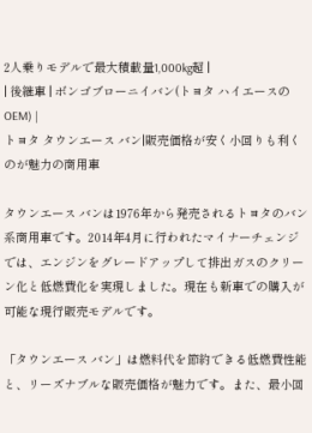2人乗りモデルで最大積載量1,000kg超 |
| 後継車 | ボンゴブローニイバン(トヨタ ハイエースのOEM) |
トヨタ タウンエース バン|販売価格が安く小回りも利くのが魅力の商用車

タウンエース バンは1976年から発売されるトヨタのバン系商用車です。2014年4月に行われたマイナーチェンジでは、エンジンをグレードアップして排出ガスのクリーン化と低燃費化を実現しました。現在も新車での購入が可能な現行販売モデルです。

「タウンエース バン」は燃料代を節約できる低燃費性能と、リーズナブルな販売価格が魅力です。また、最小回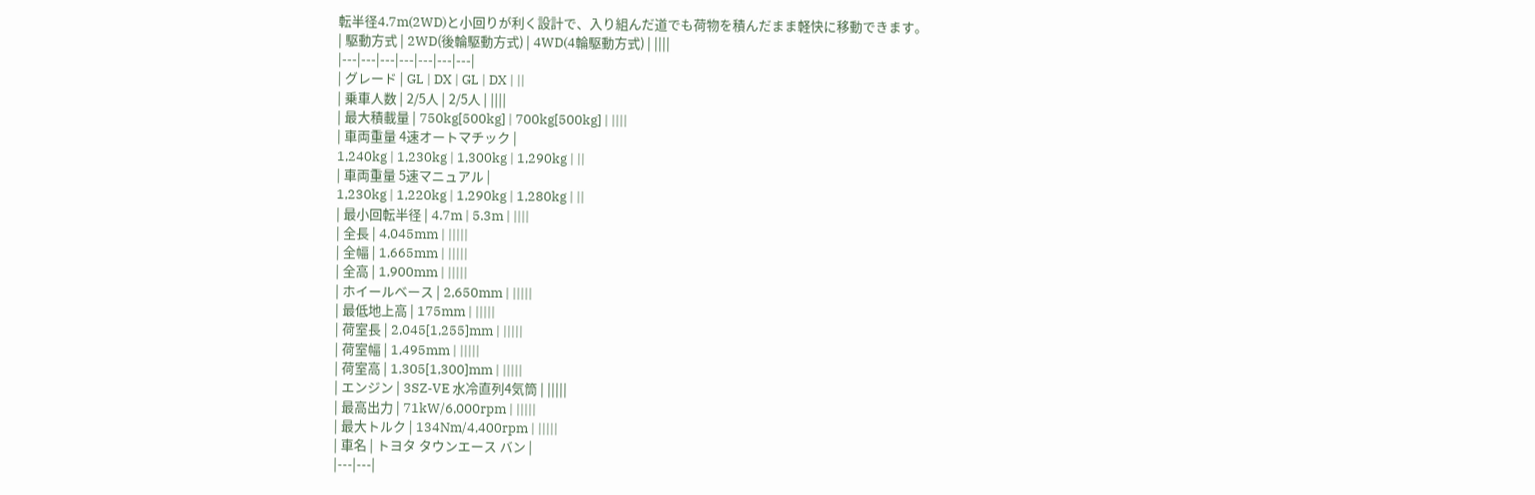転半径4.7m(2WD)と小回りが利く設計で、入り組んだ道でも荷物を積んだまま軽快に移動できます。
| 駆動方式 | 2WD(後輪駆動方式) | 4WD(4輪駆動方式) | ||||
|---|---|---|---|---|---|---|
| グレード | GL | DX | GL | DX | ||
| 乗車人数 | 2/5人 | 2/5人 | ||||
| 最大積載量 | 750kg[500kg] | 700kg[500kg] | ||||
| 車両重量 4速オートマチック |
1,240kg | 1,230kg | 1,300kg | 1,290kg | ||
| 車両重量 5速マニュアル |
1,230kg | 1,220kg | 1,290kg | 1,280kg | ||
| 最小回転半径 | 4.7m | 5.3m | ||||
| 全長 | 4,045mm | |||||
| 全幅 | 1,665mm | |||||
| 全高 | 1,900mm | |||||
| ホイールベース | 2,650mm | |||||
| 最低地上高 | 175mm | |||||
| 荷室長 | 2,045[1,255]mm | |||||
| 荷室幅 | 1,495mm | |||||
| 荷室高 | 1,305[1,300]mm | |||||
| エンジン | 3SZ-VE 水冷直列4気筒 | |||||
| 最高出力 | 71kW/6,000rpm | |||||
| 最大トルク | 134Nm/4,400rpm | |||||
| 車名 | トヨタ タウンエース バン |
|---|---|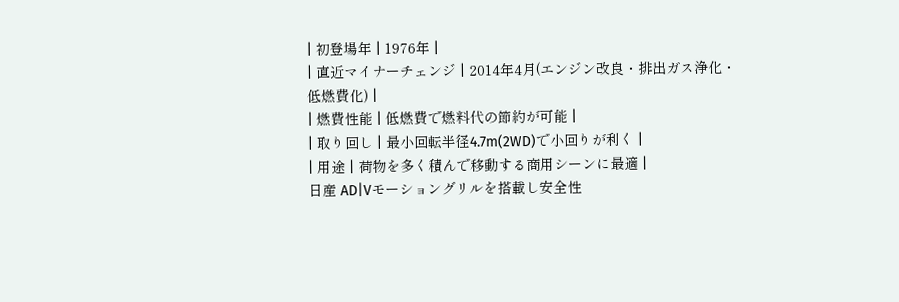| 初登場年 | 1976年 |
| 直近マイナーチェンジ | 2014年4月(エンジン改良・排出ガス浄化・低燃費化) |
| 燃費性能 | 低燃費で燃料代の節約が可能 |
| 取り回し | 最小回転半径4.7m(2WD)で小回りが利く |
| 用途 | 荷物を多く積んで移動する商用シーンに最適 |
日産 AD|Vモーショングリルを搭載し安全性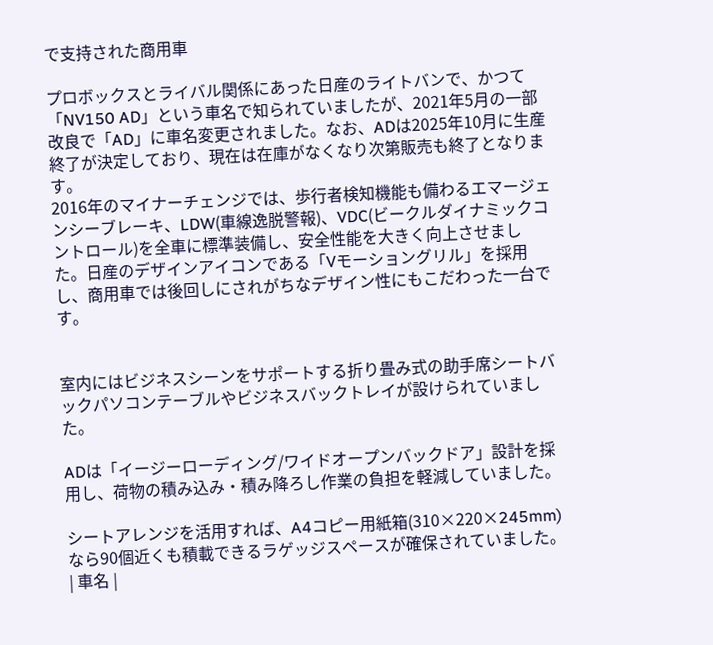で支持された商用車

プロボックスとライバル関係にあった日産のライトバンで、かつて「NV150 AD」という車名で知られていましたが、2021年5月の一部改良で「AD」に車名変更されました。なお、ADは2025年10月に生産終了が決定しており、現在は在庫がなくなり次第販売も終了となります。
2016年のマイナーチェンジでは、歩行者検知機能も備わるエマージェンシーブレーキ、LDW(車線逸脱警報)、VDC(ビークルダイナミックコントロール)を全車に標準装備し、安全性能を大きく向上させました。日産のデザインアイコンである「Vモーショングリル」を採用し、商用車では後回しにされがちなデザイン性にもこだわった一台です。


室内にはビジネスシーンをサポートする折り畳み式の助手席シートバックパソコンテーブルやビジネスバックトレイが設けられていました。

ADは「イージーローディング/ワイドオープンバックドア」設計を採用し、荷物の積み込み・積み降ろし作業の負担を軽減していました。

シートアレンジを活用すれば、A4コピー用紙箱(310×220×245mm)なら90個近くも積載できるラゲッジスペースが確保されていました。
| 車名 |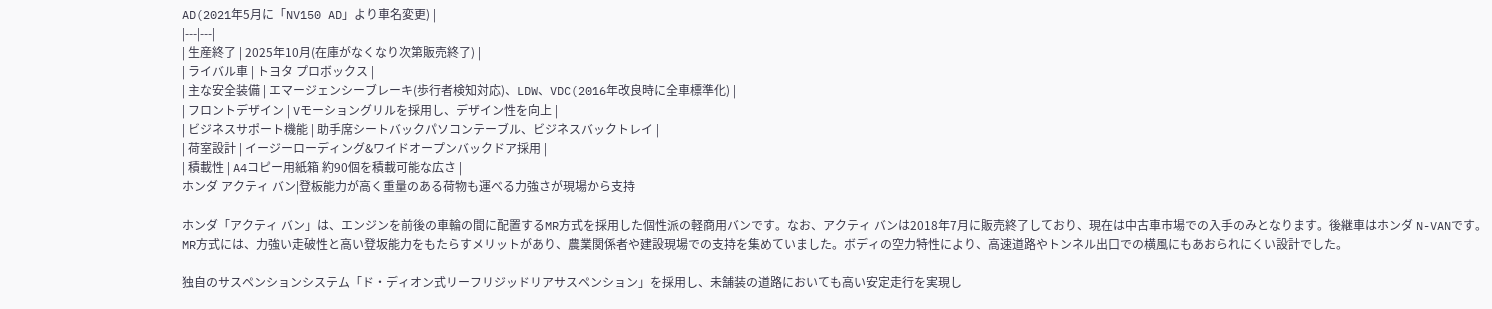AD(2021年5月に「NV150 AD」より車名変更) |
|---|---|
| 生産終了 | 2025年10月(在庫がなくなり次第販売終了) |
| ライバル車 | トヨタ プロボックス |
| 主な安全装備 | エマージェンシーブレーキ(歩行者検知対応)、LDW、VDC(2016年改良時に全車標準化) |
| フロントデザイン | Vモーショングリルを採用し、デザイン性を向上 |
| ビジネスサポート機能 | 助手席シートバックパソコンテーブル、ビジネスバックトレイ |
| 荷室設計 | イージーローディング&ワイドオープンバックドア採用 |
| 積載性 | A4コピー用紙箱 約90個を積載可能な広さ |
ホンダ アクティ バン|登板能力が高く重量のある荷物も運べる力強さが現場から支持

ホンダ「アクティ バン」は、エンジンを前後の車輪の間に配置するMR方式を採用した個性派の軽商用バンです。なお、アクティ バンは2018年7月に販売終了しており、現在は中古車市場での入手のみとなります。後継車はホンダ N-VANです。
MR方式には、力強い走破性と高い登坂能力をもたらすメリットがあり、農業関係者や建設現場での支持を集めていました。ボディの空力特性により、高速道路やトンネル出口での横風にもあおられにくい設計でした。

独自のサスペンションシステム「ド・ディオン式リーフリジッドリアサスペンション」を採用し、未舗装の道路においても高い安定走行を実現し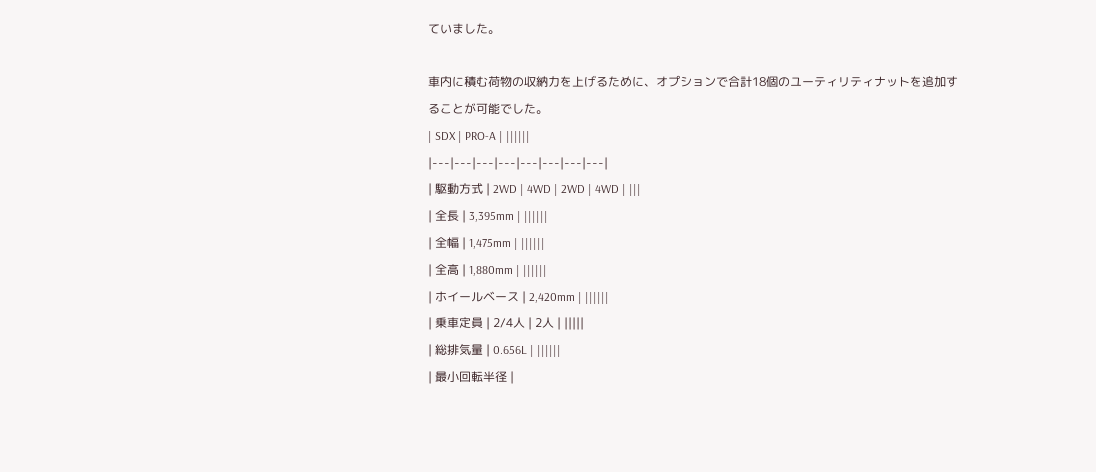ていました。

車内に積む荷物の収納力を上げるために、オプションで合計18個のユーティリティナットを追加することが可能でした。
| SDX | PRO-A | ||||||
|---|---|---|---|---|---|---|---|
| 駆動方式 | 2WD | 4WD | 2WD | 4WD | |||
| 全長 | 3,395mm | ||||||
| 全幅 | 1,475mm | ||||||
| 全高 | 1,880mm | ||||||
| ホイールベース | 2,420mm | ||||||
| 乗車定員 | 2/4人 | 2人 | |||||
| 総排気量 | 0.656L | ||||||
| 最小回転半径 |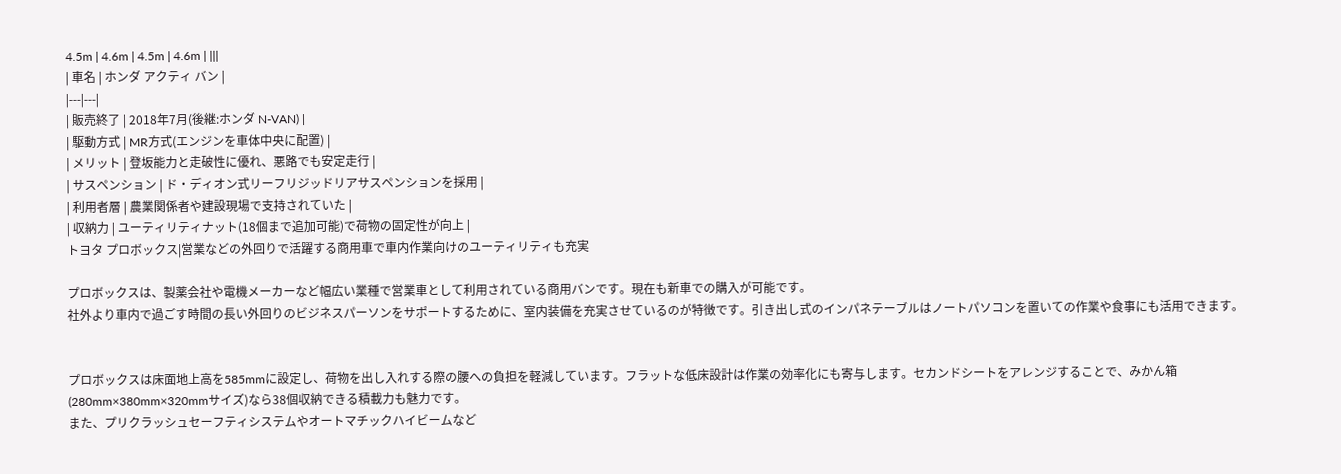4.5m | 4.6m | 4.5m | 4.6m | |||
| 車名 | ホンダ アクティ バン |
|---|---|
| 販売終了 | 2018年7月(後継:ホンダ N-VAN) |
| 駆動方式 | MR方式(エンジンを車体中央に配置) |
| メリット | 登坂能力と走破性に優れ、悪路でも安定走行 |
| サスペンション | ド・ディオン式リーフリジッドリアサスペンションを採用 |
| 利用者層 | 農業関係者や建設現場で支持されていた |
| 収納力 | ユーティリティナット(18個まで追加可能)で荷物の固定性が向上 |
トヨタ プロボックス|営業などの外回りで活躍する商用車で車内作業向けのユーティリティも充実

プロボックスは、製薬会社や電機メーカーなど幅広い業種で営業車として利用されている商用バンです。現在も新車での購入が可能です。
社外より車内で過ごす時間の長い外回りのビジネスパーソンをサポートするために、室内装備を充実させているのが特徴です。引き出し式のインパネテーブルはノートパソコンを置いての作業や食事にも活用できます。


プロボックスは床面地上高を585mmに設定し、荷物を出し入れする際の腰への負担を軽減しています。フラットな低床設計は作業の効率化にも寄与します。セカンドシートをアレンジすることで、みかん箱(280mm×380mm×320mmサイズ)なら38個収納できる積載力も魅力です。
また、プリクラッシュセーフティシステムやオートマチックハイビームなど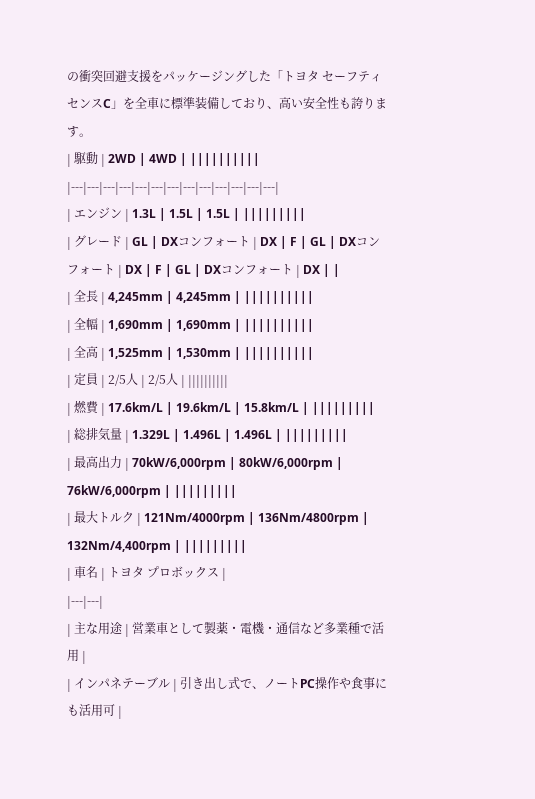の衝突回避支援をパッケージングした「トヨタ セーフティセンスC」を全車に標準装備しており、高い安全性も誇ります。
| 駆動 | 2WD | 4WD | ||||||||||
|---|---|---|---|---|---|---|---|---|---|---|---|---|
| エンジン | 1.3L | 1.5L | 1.5L | |||||||||
| グレード | GL | DXコンフォート | DX | F | GL | DXコンフォート | DX | F | GL | DXコンフォート | DX | |
| 全長 | 4,245mm | 4,245mm | ||||||||||
| 全幅 | 1,690mm | 1,690mm | ||||||||||
| 全高 | 1,525mm | 1,530mm | ||||||||||
| 定員 | 2/5人 | 2/5人 | ||||||||||
| 燃費 | 17.6km/L | 19.6km/L | 15.8km/L | |||||||||
| 総排気量 | 1.329L | 1.496L | 1.496L | |||||||||
| 最高出力 | 70kW/6,000rpm | 80kW/6,000rpm | 76kW/6,000rpm | |||||||||
| 最大トルク | 121Nm/4000rpm | 136Nm/4800rpm | 132Nm/4,400rpm | |||||||||
| 車名 | トヨタ プロボックス |
|---|---|
| 主な用途 | 営業車として製薬・電機・通信など多業種で活用 |
| インパネテーブル | 引き出し式で、ノートPC操作や食事にも活用可 |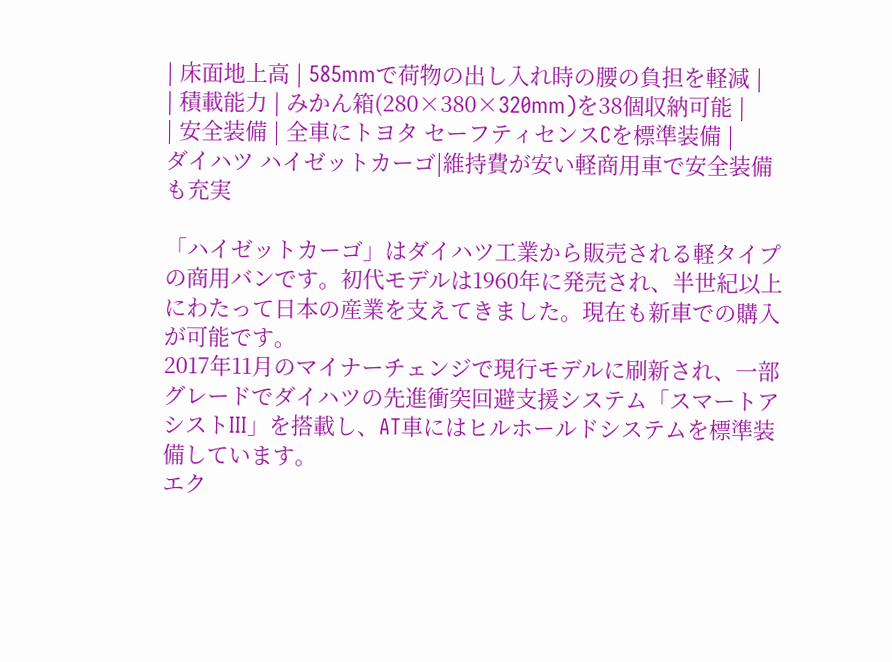| 床面地上高 | 585mmで荷物の出し入れ時の腰の負担を軽減 |
| 積載能力 | みかん箱(280×380×320mm)を38個収納可能 |
| 安全装備 | 全車にトヨタ セーフティセンスCを標準装備 |
ダイハツ ハイゼットカーゴ|維持費が安い軽商用車で安全装備も充実

「ハイゼットカーゴ」はダイハツ工業から販売される軽タイプの商用バンです。初代モデルは1960年に発売され、半世紀以上にわたって日本の産業を支えてきました。現在も新車での購入が可能です。
2017年11月のマイナーチェンジで現行モデルに刷新され、一部グレードでダイハツの先進衝突回避支援システム「スマートアシストIII」を搭載し、AT車にはヒルホールドシステムを標準装備しています。
エク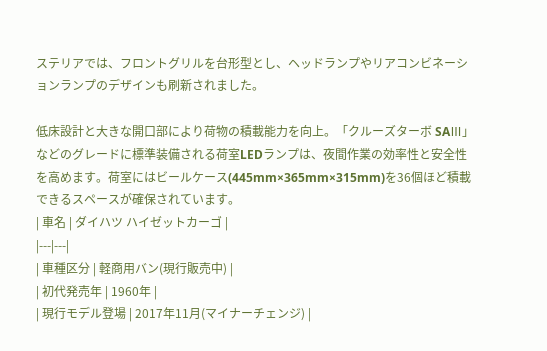ステリアでは、フロントグリルを台形型とし、ヘッドランプやリアコンビネーションランプのデザインも刷新されました。

低床設計と大きな開口部により荷物の積載能力を向上。「クルーズターボ SAⅢ」などのグレードに標準装備される荷室LEDランプは、夜間作業の効率性と安全性を高めます。荷室にはビールケース(445mm×365mm×315mm)を36個ほど積載できるスペースが確保されています。
| 車名 | ダイハツ ハイゼットカーゴ |
|---|---|
| 車種区分 | 軽商用バン(現行販売中) |
| 初代発売年 | 1960年 |
| 現行モデル登場 | 2017年11月(マイナーチェンジ) |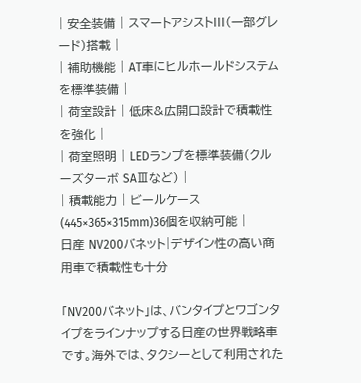| 安全装備 | スマートアシストIII(一部グレード)搭載 |
| 補助機能 | AT車にヒルホールドシステムを標準装備 |
| 荷室設計 | 低床&広開口設計で積載性を強化 |
| 荷室照明 | LEDランプを標準装備(クルーズターボ SAⅢなど) |
| 積載能力 | ビールケース(445×365×315mm)36個を収納可能 |
日産 NV200バネット|デザイン性の高い商用車で積載性も十分

「NV200バネット」は、バンタイプとワゴンタイプをラインナップする日産の世界戦略車です。海外では、タクシーとして利用された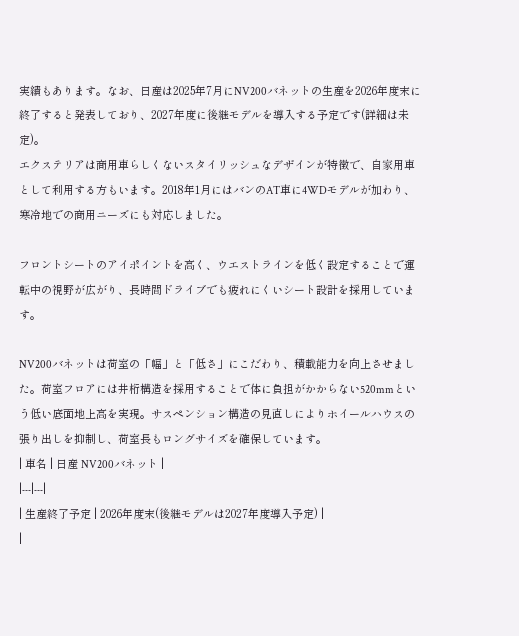実績もあります。なお、日産は2025年7月にNV200バネットの生産を2026年度末に終了すると発表しており、2027年度に後継モデルを導入する予定です(詳細は未定)。
エクステリアは商用車らしくないスタイリッシュなデザインが特徴で、自家用車として利用する方もいます。2018年1月にはバンのAT車に4WDモデルが加わり、寒冷地での商用ニーズにも対応しました。

フロントシートのアイポイントを高く、ウエストラインを低く設定することで運転中の視野が広がり、長時間ドライブでも疲れにくいシート設計を採用しています。

NV200バネットは荷室の「幅」と「低さ」にこだわり、積載能力を向上させました。荷室フロアには井桁構造を採用することで体に負担がかからない520mmという低い底面地上高を実現。サスペンション構造の見直しによりホイールハウスの張り出しを抑制し、荷室長もロングサイズを確保しています。
| 車名 | 日産 NV200バネット |
|---|---|
| 生産終了予定 | 2026年度末(後継モデルは2027年度導入予定) |
|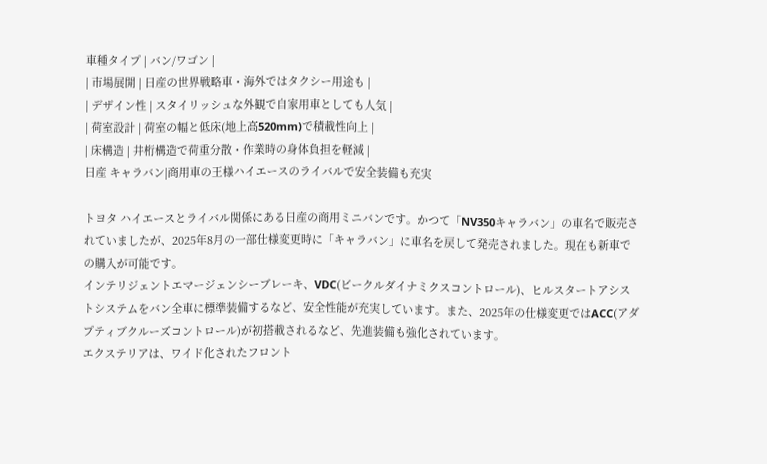車種タイプ | バン/ワゴン |
| 市場展開 | 日産の世界戦略車・海外ではタクシー用途も |
| デザイン性 | スタイリッシュな外観で自家用車としても人気 |
| 荷室設計 | 荷室の幅と低床(地上高520mm)で積載性向上 |
| 床構造 | 井桁構造で荷重分散・作業時の身体負担を軽減 |
日産 キャラバン|商用車の王様ハイエースのライバルで安全装備も充実

トヨタ ハイエースとライバル関係にある日産の商用ミニバンです。かつて「NV350キャラバン」の車名で販売されていましたが、2025年8月の一部仕様変更時に「キャラバン」に車名を戻して発売されました。現在も新車での購入が可能です。
インテリジェントエマージェンシーブレーキ、VDC(ビークルダイナミクスコントロール)、ヒルスタートアシストシステムをバン全車に標準装備するなど、安全性能が充実しています。また、2025年の仕様変更ではACC(アダプティブクルーズコントロール)が初搭載されるなど、先進装備も強化されています。
エクステリアは、ワイド化されたフロント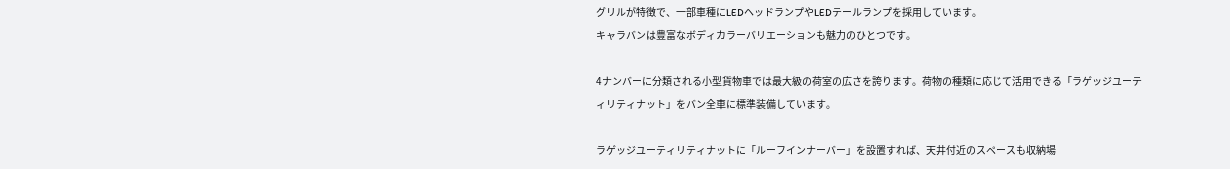グリルが特徴で、一部車種にLEDヘッドランプやLEDテールランプを採用しています。
キャラバンは豊富なボディカラーバリエーションも魅力のひとつです。

4ナンバーに分類される小型貨物車では最大級の荷室の広さを誇ります。荷物の種類に応じて活用できる「ラゲッジユーティリティナット」をバン全車に標準装備しています。

ラゲッジユーティリティナットに「ルーフインナーバー」を設置すれば、天井付近のスペースも収納場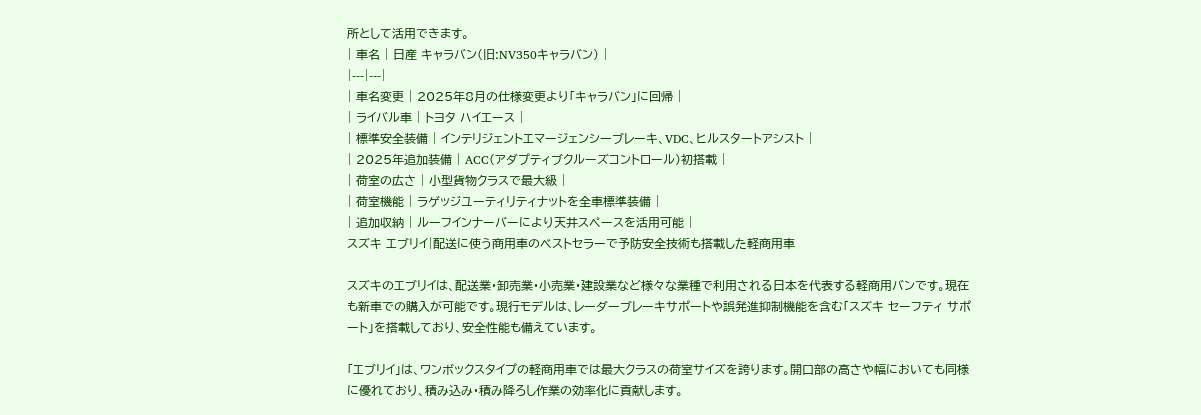所として活用できます。
| 車名 | 日産 キャラバン(旧:NV350キャラバン) |
|---|---|
| 車名変更 | 2025年8月の仕様変更より「キャラバン」に回帰 |
| ライバル車 | トヨタ ハイエース |
| 標準安全装備 | インテリジェントエマージェンシーブレーキ、VDC、ヒルスタートアシスト |
| 2025年追加装備 | ACC(アダプティブクルーズコントロール)初搭載 |
| 荷室の広さ | 小型貨物クラスで最大級 |
| 荷室機能 | ラゲッジユーティリティナットを全車標準装備 |
| 追加収納 | ルーフインナーバーにより天井スペースを活用可能 |
スズキ エブリイ|配送に使う商用車のベストセラーで予防安全技術も搭載した軽商用車

スズキのエブリイは、配送業・卸売業・小売業・建設業など様々な業種で利用される日本を代表する軽商用バンです。現在も新車での購入が可能です。現行モデルは、レーダーブレーキサポートや誤発進抑制機能を含む「スズキ セーフティ サポート」を搭載しており、安全性能も備えています。

「エブリイ」は、ワンボックスタイプの軽商用車では最大クラスの荷室サイズを誇ります。開口部の高さや幅においても同様に優れており、積み込み・積み降ろし作業の効率化に貢献します。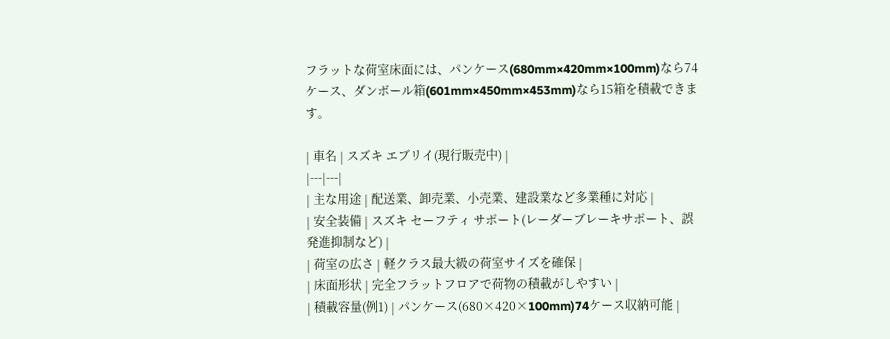フラットな荷室床面には、パンケース(680mm×420mm×100mm)なら74ケース、ダンボール箱(601mm×450mm×453mm)なら15箱を積載できます。

| 車名 | スズキ エブリイ(現行販売中) |
|---|---|
| 主な用途 | 配送業、卸売業、小売業、建設業など多業種に対応 |
| 安全装備 | スズキ セーフティ サポート(レーダーブレーキサポート、誤発進抑制など) |
| 荷室の広さ | 軽クラス最大級の荷室サイズを確保 |
| 床面形状 | 完全フラットフロアで荷物の積載がしやすい |
| 積載容量(例1) | パンケース(680×420×100mm)74ケース収納可能 |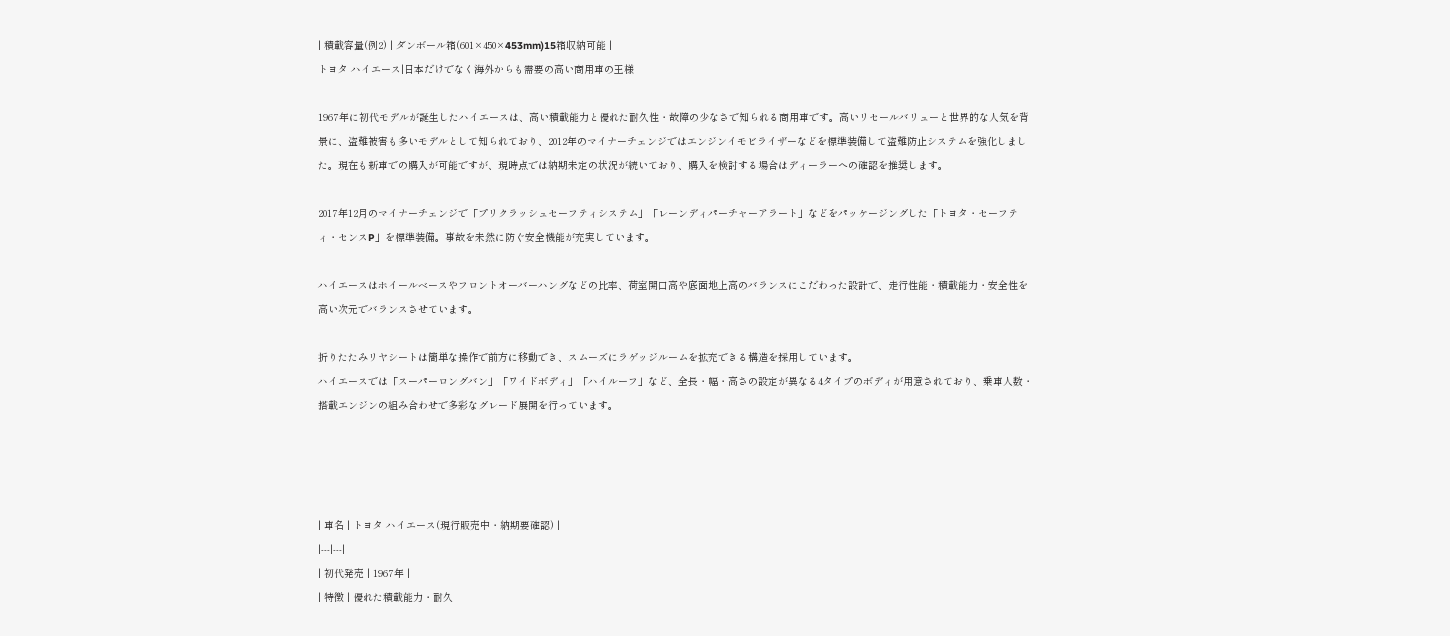| 積載容量(例2) | ダンボール箱(601×450×453mm)15箱収納可能 |
トヨタ ハイエース|日本だけでなく海外からも需要の高い商用車の王様

1967年に初代モデルが誕生したハイエースは、高い積載能力と優れた耐久性・故障の少なさで知られる商用車です。高いリセールバリューと世界的な人気を背景に、盗難被害も多いモデルとして知られており、2012年のマイナーチェンジではエンジンイモビライザーなどを標準装備して盗難防止システムを強化しました。現在も新車での購入が可能ですが、現時点では納期未定の状況が続いており、購入を検討する場合はディーラーへの確認を推奨します。

2017年12月のマイナーチェンジで「プリクラッシュセーフティシステム」「レーンディパーチャーアラート」などをパッケージングした「トヨタ・セーフティ・センスP」を標準装備。事故を未然に防ぐ安全機能が充実しています。

ハイエースはホイールベースやフロントオーバーハングなどの比率、荷室開口高や底面地上高のバランスにこだわった設計で、走行性能・積載能力・安全性を高い次元でバランスさせています。

折りたたみリヤシートは簡単な操作で前方に移動でき、スムーズにラゲッジルームを拡充できる構造を採用しています。
ハイエースでは「スーパーロングバン」「ワイドボディ」「ハイルーフ」など、全長・幅・高さの設定が異なる4タイプのボディが用意されており、乗車人数・搭載エンジンの組み合わせで多彩なグレード展開を行っています。




| 車名 | トヨタ ハイエース(現行販売中・納期要確認) |
|---|---|
| 初代発売 | 1967年 |
| 特徴 | 優れた積載能力・耐久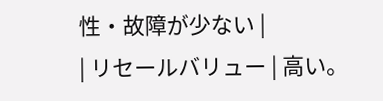性・故障が少ない |
| リセールバリュー | 高い。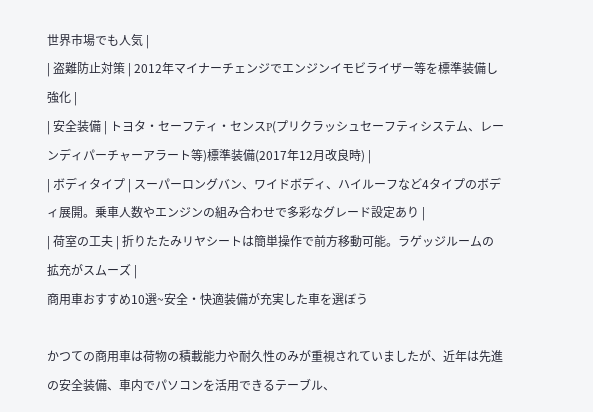世界市場でも人気 |
| 盗難防止対策 | 2012年マイナーチェンジでエンジンイモビライザー等を標準装備し強化 |
| 安全装備 | トヨタ・セーフティ・センスP(プリクラッシュセーフティシステム、レーンディパーチャーアラート等)標準装備(2017年12月改良時) |
| ボディタイプ | スーパーロングバン、ワイドボディ、ハイルーフなど4タイプのボディ展開。乗車人数やエンジンの組み合わせで多彩なグレード設定あり |
| 荷室の工夫 | 折りたたみリヤシートは簡単操作で前方移動可能。ラゲッジルームの拡充がスムーズ |
商用車おすすめ10選~安全・快適装備が充実した車を選ぼう

かつての商用車は荷物の積載能力や耐久性のみが重視されていましたが、近年は先進の安全装備、車内でパソコンを活用できるテーブル、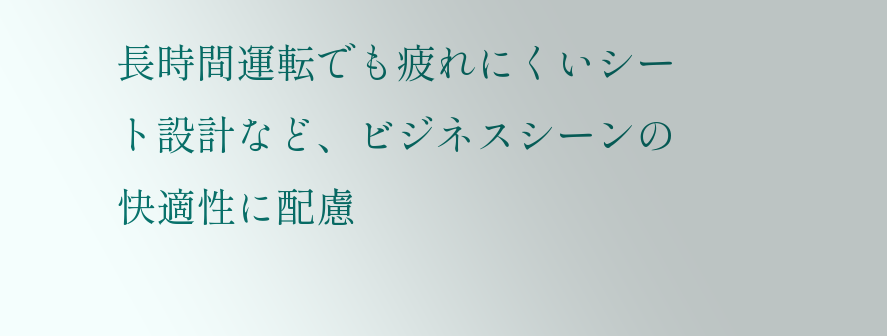長時間運転でも疲れにくいシート設計など、ビジネスシーンの快適性に配慮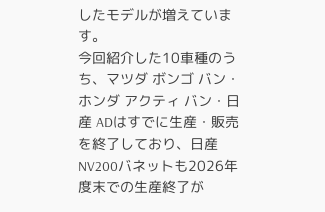したモデルが増えています。
今回紹介した10車種のうち、マツダ ボンゴ バン・ホンダ アクティ バン・日産 ADはすでに生産・販売を終了しており、日産 NV200バネットも2026年度末での生産終了が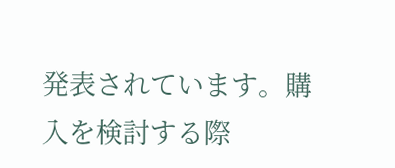発表されています。購入を検討する際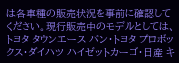は各車種の販売状況を事前に確認してください。現行販売中のモデルとしては、トヨタ タウンエース バン・トヨタ プロボックス・ダイハツ ハイゼットカーゴ・日産 キ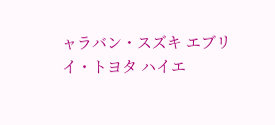ャラバン・スズキ エブリイ・トヨタ ハイエ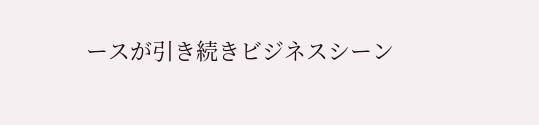ースが引き続きビジネスシーン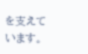を支えています。